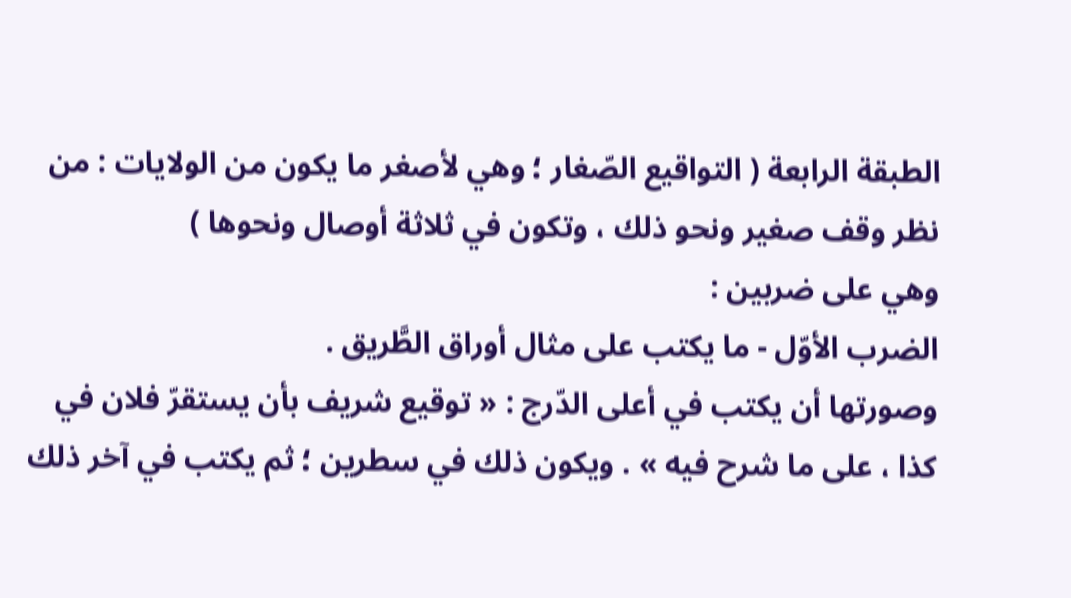الطبقة الرابعة ( التواقيع الصّغار ؛ وهي لأصغر ما يكون من الولايات : من نظر وقف صغير ونحو ذلك ، وتكون في ثلاثة أوصال ونحوها )
وهي على ضربين :
الضرب الأوّل - ما يكتب على مثال أوراق الطَّريق .
وصورتها أن يكتب في أعلى الدّرج : « توقيع شريف بأن يستقرّ فلان في كذا ، على ما شرح فيه » . ويكون ذلك في سطرين ؛ ثم يكتب في آخر ذلك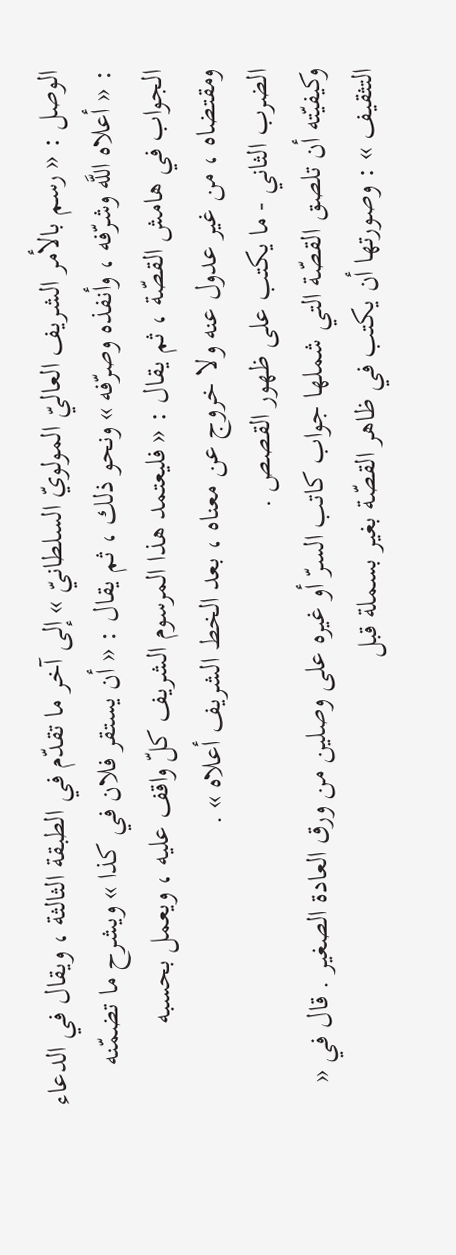الوصل : « رسم بالأمر الشريف العاليّ المولويّ السلطانيّ » إلى آخر ما تقدّم في الطبقة الثالثة ، ويقال في الدعاء : « أعلاه اللَّه وشرّفه ، وأنفذه وصرّفه » ونحو ذلك ، ثم يقال : « أن يستقر فلان في كذا » ويشرح ما تضمّنه الجواب في هامش القصّة ، ثم يقال : « فليعتمد هذا المرسوم الشريف كلّ واقف عليه ، ويعمل بحسبه ومقتضاه ، من غير عدول عنه ولا خروج عن معناه ، بعد الخط الشريف أعلاه » .
الضرب الثاني - ما يكتب على ظهور القصص .
وكيفيّته أن تلصق القصّة التي شملها جواب كاتب السرّ أو غيره على وصلين من ورق العادة الصغير . قال في « التثقيف » : وصورتها أن يكتب في ظاهر القصّة بغير بسملة قبل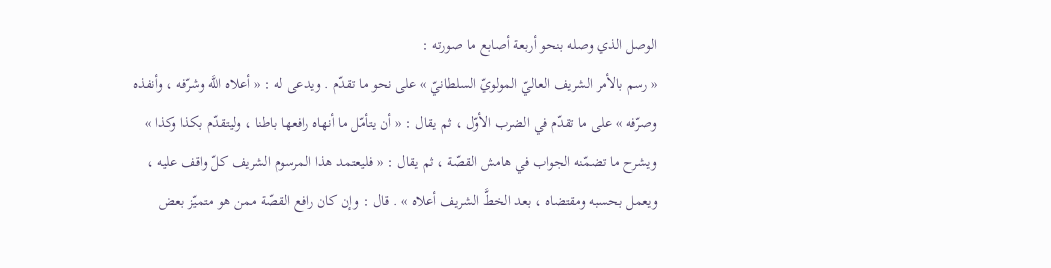الوصل الذي وصله بنحو أربعة أصابع ما صورته :
« رسم بالأمر الشريف العاليّ المولويّ السلطانيّ » على نحو ما تقدّم . ويدعى له : « أعلاه اللَّه وشرّفه ، وأنفذه وصرّفه » على ما تقدّم في الضرب الأوّل ، ثم يقال : « أن يتأمّل ما أنهاه رافعها باطنا ، وليتقدّم بكذا وكذا » ويشرح ما تضمّنه الجواب في هامش القصّة ، ثم يقال : « فليعتمد هذا المرسوم الشريف كلّ واقف عليه ، ويعمل بحسبه ومقتضاه ، بعد الخطَّ الشريف أعلاه » . قال : وإن كان رافع القصّة ممن هو متميّز بعض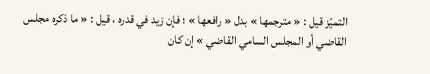التميّز قيل : « مترجمها » بدل « رافعها » ؛ فإن زيد في قدره ، قيل : « ما ذكره مجلس القاضي أو المجلس السامي القاضي » إن كان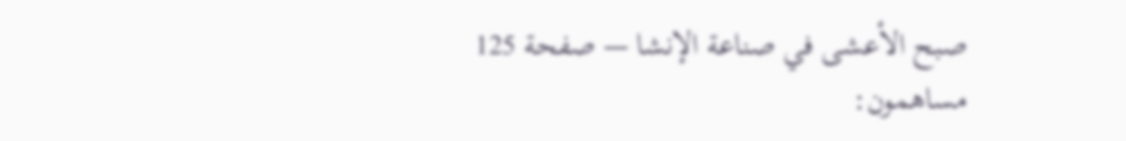صبح الأعشى في صناعة الإنشا — صفحة 125
مساهمون: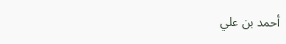أحمد بن علي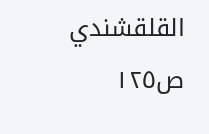القلقشندي
ص١٢٥